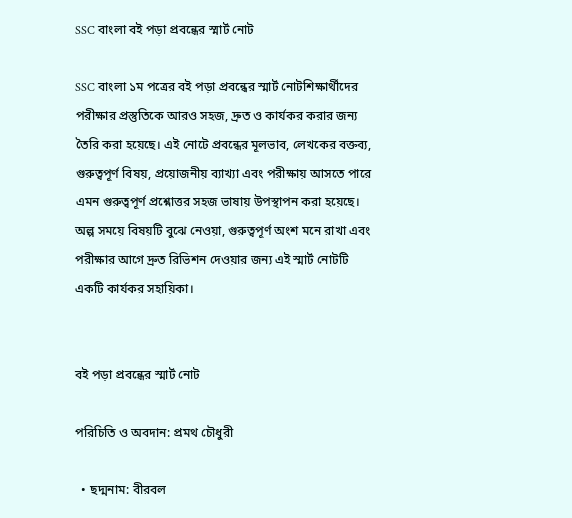SSC বাংলা বই পড়া প্রবন্ধের স্মার্ট নোট

SSC বাংলা ১ম পত্রের বই পড়া প্রবন্ধের স্মার্ট নোটশিক্ষার্থীদের পরীক্ষার প্রস্তুতিকে আরও সহজ, দ্রুত ও কার্যকর করার জন্য তৈরি করা হয়েছে। এই নোটে প্রবন্ধের মূলভাব, লেখকের বক্তব্য, গুরুত্বপূর্ণ বিষয়, প্রয়োজনীয় ব্যাখ্যা এবং পরীক্ষায় আসতে পারে এমন গুরুত্বপূর্ণ প্রশ্নোত্তর সহজ ভাষায় উপস্থাপন করা হয়েছে। অল্প সময়ে বিষয়টি বুঝে নেওয়া, গুরুত্বপূর্ণ অংশ মনে রাখা এবং পরীক্ষার আগে দ্রুত রিভিশন দেওয়ার জন্য এই স্মার্ট নোটটি একটি কার্যকর সহায়িকা।


বই পড়া প্রবন্ধের স্মার্ট নোট

পরিচিতি ও অবদান: প্রমথ চৌধুরী

  • ছদ্মনাম: বীরবল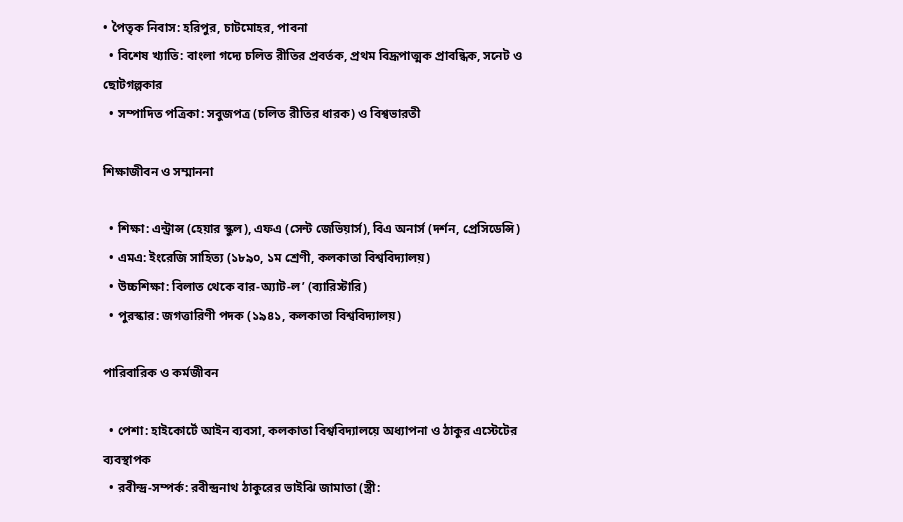• পৈতৃক নিবাস: হরিপুর, চাটমোহর, পাবনা
  • বিশেষ খ্যাতি: বাংলা গদ্যে চলিত রীতির প্রবর্তক, প্রথম বিদ্রূপাত্মক প্রাবন্ধিক, সনেট ও ছোটগল্পকার
  • সম্পাদিত পত্রিকা: সবুজপত্র (চলিত রীতির ধারক) ও বিশ্বভারতী

শিক্ষাজীবন ও সম্মাননা

  • শিক্ষা: এন্ট্রান্স (হেয়ার স্কুল), এফএ (সেন্ট জেভিয়ার্স), বিএ অনার্স (দর্শন, প্রেসিডেন্সি)
  • এমএ: ইংরেজি সাহিত্য (১৮৯০, ১ম শ্রেণী, কলকাতা বিশ্ববিদ্যালয়)
  • উচ্চশিক্ষা: বিলাত থেকে বার-অ্যাট-ল’ (ব্যারিস্টারি)
  • পুরস্কার: জগত্তারিণী পদক (১৯৪১, কলকাতা বিশ্ববিদ্যালয়)

পারিবারিক ও কর্মজীবন

  • পেশা: হাইকোর্টে আইন ব্যবসা, কলকাতা বিশ্ববিদ্যালয়ে অধ্যাপনা ও ঠাকুর এস্টেটের ব্যবস্থাপক
  • রবীন্দ্র-সম্পর্ক: রবীন্দ্রনাথ ঠাকুরের ভাইঝি জামাতা (স্ত্রী: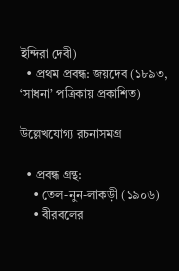ইন্দিরা দেবী)
  • প্রথম প্রবন্ধ: জয়দেব (১৮৯৩, ‘সাধনা’ পত্রিকায় প্রকাশিত)

উল্লেখযোগ্য রচনাসমগ্র

  • প্রবন্ধ গ্রন্থ:
    • তেল-নুন-লাকড়ী (১৯০৬)
    • বীরবলের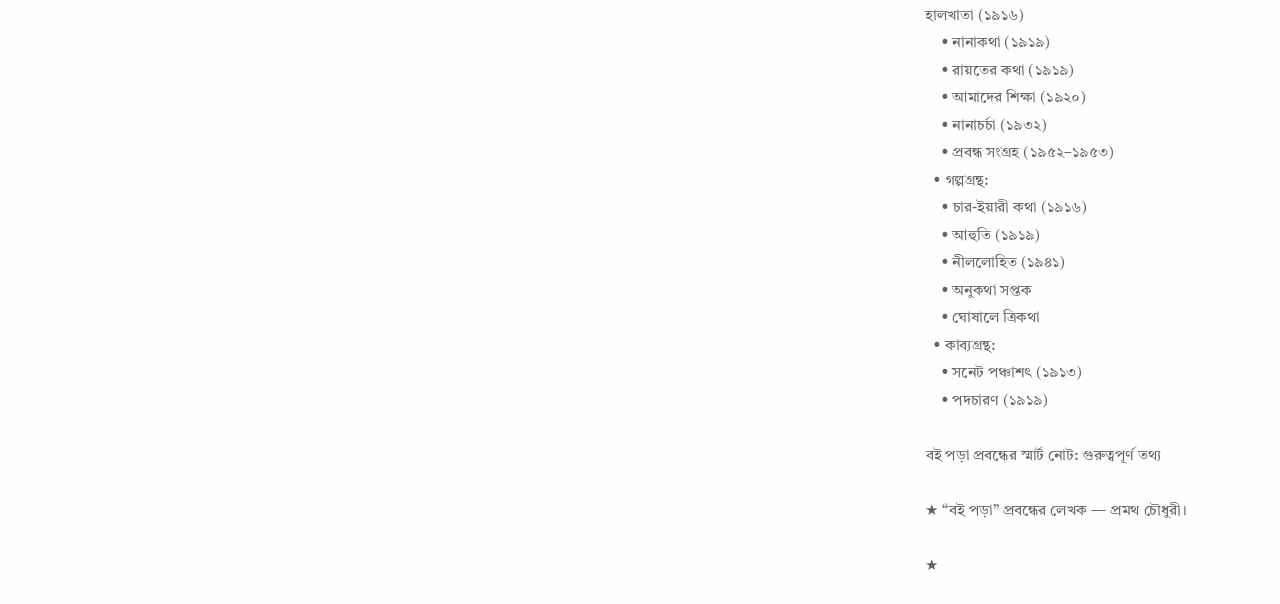হালখাতা (১৯১৬)
    • নানাকথা (১৯১৯)
    • রায়তের কথা (১৯১৯)
    • আমাদের শিক্ষা (১৯২০)
    • নানাচর্চা (১৯৩২)
    • প্রবন্ধ সংগ্রহ (১৯৫২–১৯৫৩)
  • গল্পগ্রন্থ:
    • চার-ইয়ারী কথা (১৯১৬)
    • আহুতি (১৯১৯)
    • নীললোহিত (১৯৪১)
    • অনুকথা সপ্তক
    • ঘোষালে ত্রিকথা
  • কাব্যগ্রন্থ:
    • সনেট পঞ্চাশৎ (১৯১৩)
    • পদচারণ (১৯১৯)

বই পড়া প্রবন্ধের স্মার্ট নোট: গুরুত্বপূর্ণ তথ্য

★ “বই পড়া” প্রবন্ধের লেখক — প্রমথ চৌধুরী।

★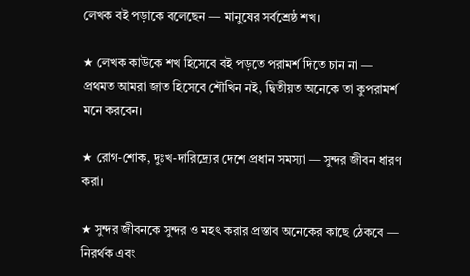লেখক বই পড়াকে বলেছেন — মানুষের সর্বশ্রেষ্ঠ শখ।

★ লেখক কাউকে শখ হিসেবে বই পড়তে পরামর্শ দিতে চান না — প্রথমত আমরা জাত হিসেবে শৌখিন নই, দ্বিতীয়ত অনেকে তা কুপরামর্শ মনে করবেন।

★ রোগ-শোক, দুঃখ-দারিদ্র্যের দেশে প্রধান সমস্যা — সুন্দর জীবন ধারণ করা।

★ সুন্দর জীবনকে সুন্দর ও মহৎ করার প্রস্তাব অনেকের কাছে ঠেকবে — নিরর্থক এবং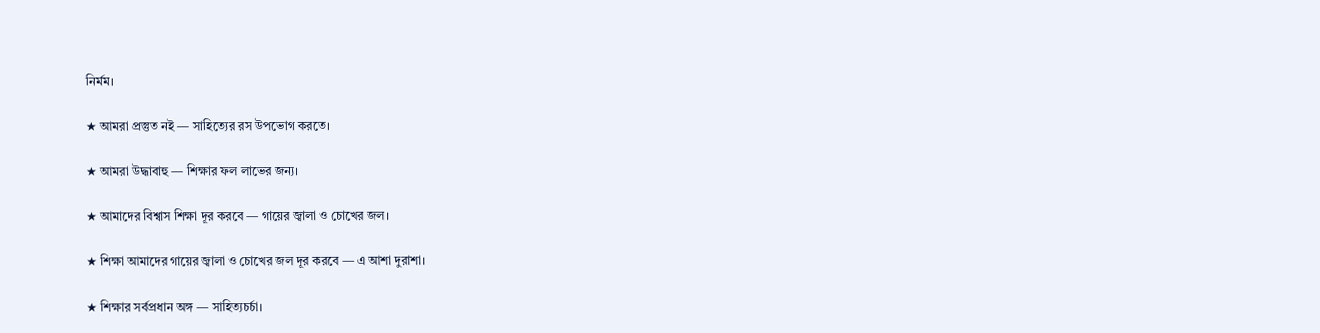নির্মম।

★ আমরা প্রস্তুত নই — সাহিত্যের রস উপভোগ করতে।

★ আমরা উদ্ধাবাহু — শিক্ষার ফল লাভের জন্য।

★ আমাদের বিশ্বাস শিক্ষা দূর করবে — গায়ের জ্বালা ও চোখের জল।

★ শিক্ষা আমাদের গায়ের জ্বালা ও চোখের জল দূর করবে — এ আশা দুরাশা।

★ শিক্ষার সর্বপ্রধান অঙ্গ — সাহিত্যচর্চা।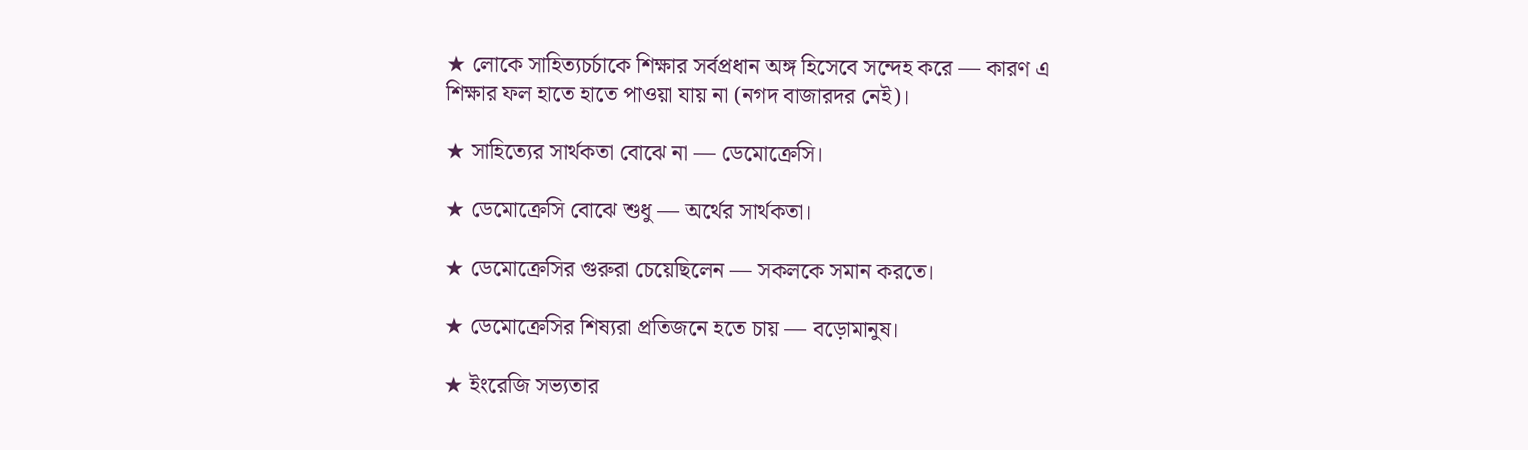★ লোকে সাহিত্যচর্চাকে শিক্ষার সর্বপ্রধান অঙ্গ হিসেবে সন্দেহ করে — কারণ এ শিক্ষার ফল হাতে হাতে পাওয়া যায় না (নগদ বাজারদর নেই)।

★ সাহিত্যের সার্থকতা বোঝে না — ডেমোক্রেসি।

★ ডেমোক্রেসি বোঝে শুধু — অর্থের সার্থকতা।

★ ডেমোক্রেসির গুরুরা চেয়েছিলেন — সকলকে সমান করতে।

★ ডেমোক্রেসির শিষ্যরা প্রতিজনে হতে চায় — বড়োমানুষ।

★ ইংরেজি সভ্যতার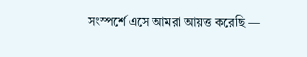সংস্পর্শে এসে আমরা আয়ত্ত করেছি —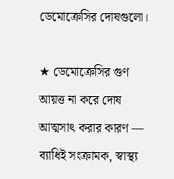ডেমোক্রেসির দোষগুলো।

★ ডেমোক্রেসির গুণ আয়ত্ত না করে দোষ আত্মসাৎ করার কারণ — ব্যাধিই সংক্রামক, স্বাস্থ্য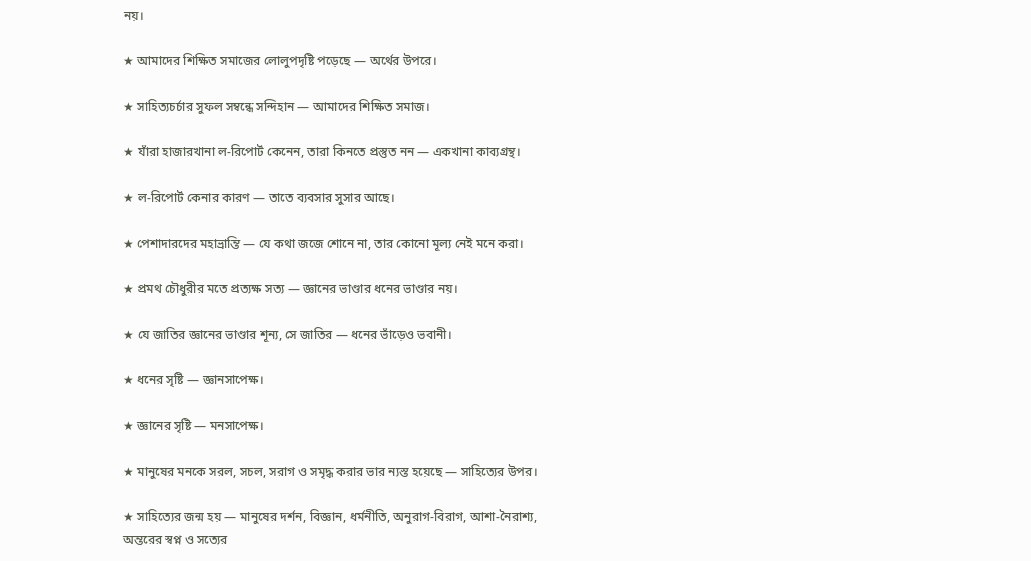নয়।

★ আমাদের শিক্ষিত সমাজের লোলুপদৃষ্টি পড়েছে — অর্থের উপরে।

★ সাহিত্যচর্চার সুফল সম্বন্ধে সন্দিহান — আমাদের শিক্ষিত সমাজ।

★ যাঁরা হাজারখানা ল-রিপোর্ট কেনেন, তারা কিনতে প্রস্তুত নন — একখানা কাব্যগ্রন্থ।

★ ল-রিপোর্ট কেনার কারণ — তাতে ব্যবসার সুসার আছে।

★ পেশাদারদের মহাভ্রান্তি — যে কথা জজে শোনে না, তার কোনো মূল্য নেই মনে করা।

★ প্রমথ চৌধুরীর মতে প্রত্যক্ষ সত্য — জ্ঞানের ভাণ্ডার ধনের ভাণ্ডার নয়।

★ যে জাতির জ্ঞানের ভাণ্ডার শূন্য, সে জাতির — ধনের ভাঁড়েও ভবানী।

★ ধনের সৃষ্টি — জ্ঞানসাপেক্ষ।

★ জ্ঞানের সৃষ্টি — মনসাপেক্ষ।

★ মানুষের মনকে সরল, সচল, সরাগ ও সমৃদ্ধ করার ভার ন্যস্ত হয়েছে — সাহিত্যের উপর।

★ সাহিত্যের জন্ম হয় — মানুষের দর্শন, বিজ্ঞান, ধর্মনীতি, অনুরাগ-বিরাগ, আশা-নৈরাশ্য, অন্তরের স্বপ্ন ও সত্যের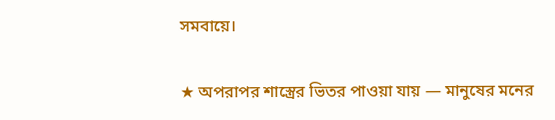সমবায়ে।

★ অপরাপর শাস্ত্রের ভিতর পাওয়া যায় — মানুষের মনের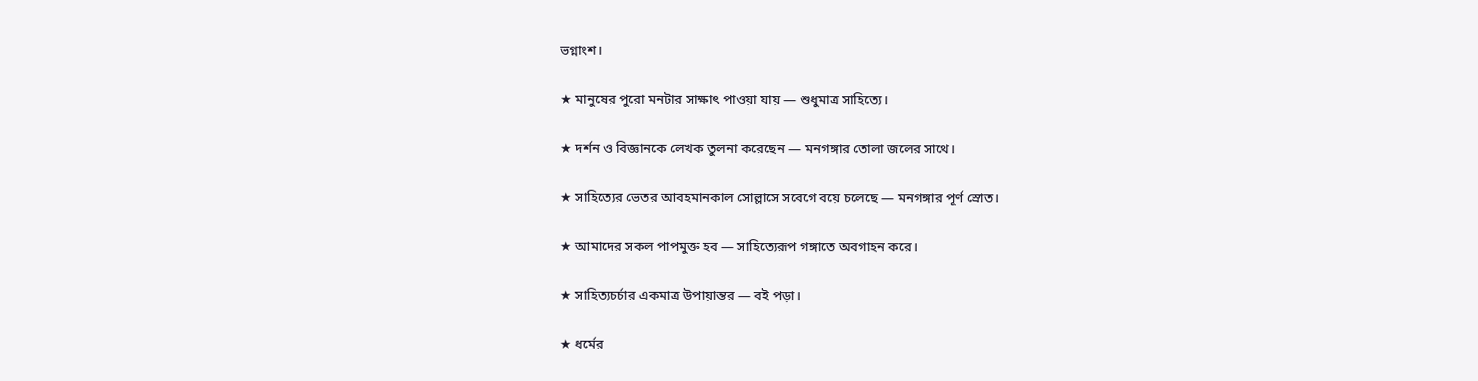ভগ্নাংশ।

★ মানুষের পুরো মনটার সাক্ষাৎ পাওয়া যায় — শুধুমাত্র সাহিত্যে।

★ দর্শন ও বিজ্ঞানকে লেখক তুলনা করেছেন — মনগঙ্গার তোলা জলের সাথে।

★ সাহিত্যের ভেতর আবহমানকাল সোল্লাসে সবেগে বয়ে চলেছে — মনগঙ্গার পূর্ণ স্রোত।

★ আমাদের সকল পাপমুক্ত হব — সাহিত্যেরূপ গঙ্গাতে অবগাহন করে।

★ সাহিত্যচর্চার একমাত্র উপায়ান্তর — বই পড়া।

★ ধর্মের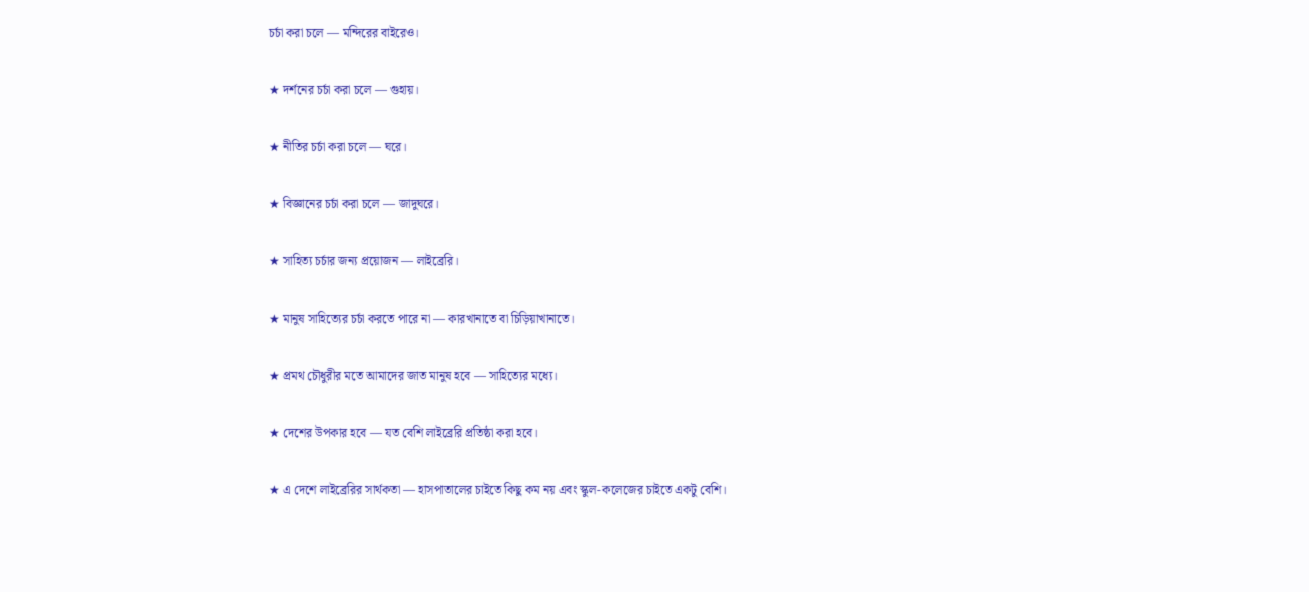চর্চা করা চলে — মন্দিরের বাইরেও।

★ দর্শনের চর্চা করা চলে — গুহায়।

★ নীতির চর্চা করা চলে — ঘরে।

★ বিজ্ঞানের চর্চা করা চলে — জাদুঘরে।

★ সাহিত্য চর্চার জন্য প্রয়োজন — লাইব্রেরি।

★ মানুষ সাহিত্যের চর্চা করতে পারে না — কারখানাতে বা চিড়িয়াখানাতে।

★ প্রমথ চৌধুরীর মতে আমাদের জাত মানুষ হবে — সাহিত্যের মধ্যে।

★ দেশের উপকার হবে — যত বেশি লাইব্রেরি প্রতিষ্ঠা করা হবে।

★ এ দেশে লাইব্রেরির সার্থকতা — হাসপাতালের চাইতে কিছু কম নয় এবং স্কুল-কলেজের চাইতে একটু বেশি।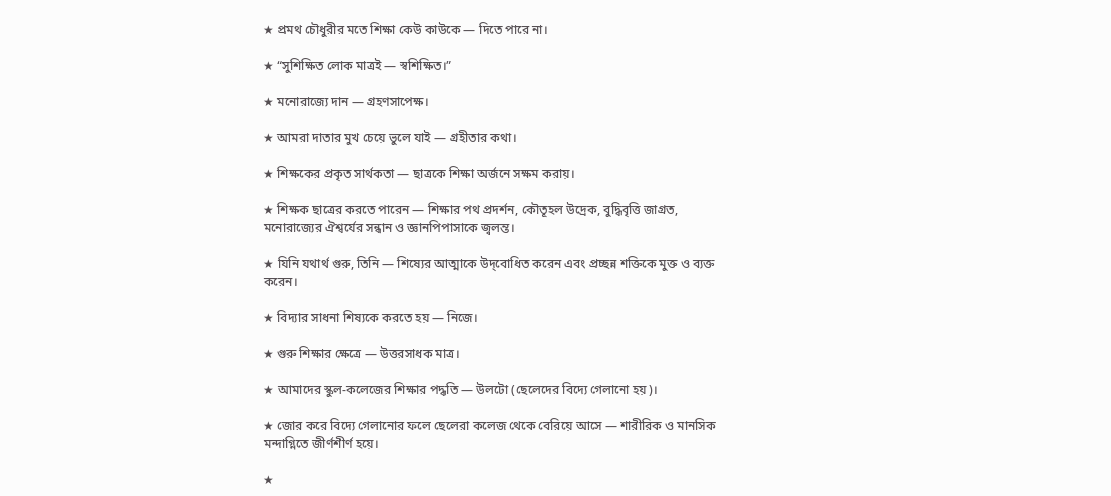★ প্রমথ চৌধুরীর মতে শিক্ষা কেউ কাউকে — দিতে পারে না।

★ “সুশিক্ষিত লোক মাত্রই — স্বশিক্ষিত।”

★ মনোরাজ্যে দান — গ্রহণসাপেক্ষ।

★ আমরা দাতার মুখ চেয়ে ভুলে যাই — গ্রহীতার কথা।

★ শিক্ষকের প্রকৃত সার্থকতা — ছাত্রকে শিক্ষা অর্জনে সক্ষম করায়।

★ শিক্ষক ছাত্রের করতে পারেন — শিক্ষার পথ প্রদর্শন, কৌতূহল উদ্রেক, বুদ্ধিবৃত্তি জাগ্রত, মনোরাজ্যের ঐশ্বর্যের সন্ধান ও জ্ঞানপিপাসাকে জ্বলন্ত।

★ যিনি যথার্থ গুরু, তিনি — শিষ্যের আত্মাকে উদ্‌বোধিত করেন এবং প্রচ্ছন্ন শক্তিকে মুক্ত ও ব্যক্ত করেন।

★ বিদ্যার সাধনা শিষ্যকে করতে হয় — নিজে।

★ গুরু শিক্ষার ক্ষেত্রে — উত্তরসাধক মাত্র।

★ আমাদের স্কুল-কলেজের শিক্ষার পদ্ধতি — উলটো (ছেলেদের বিদ্যে গেলানো হয়)।

★ জোর করে বিদ্যে গেলানোর ফলে ছেলেরা কলেজ থেকে বেরিয়ে আসে — শারীরিক ও মানসিক মন্দাগ্নিতে জীর্ণশীর্ণ হয়ে।

★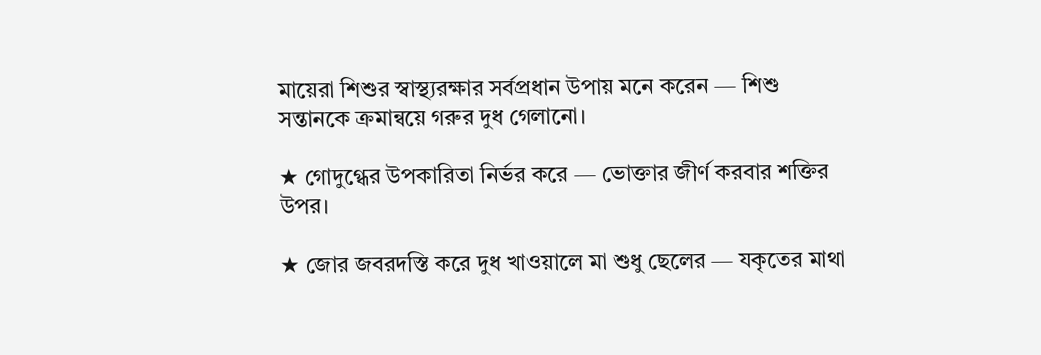মায়েরা শিশুর স্বাস্থ্যরক্ষার সর্বপ্রধান উপায় মনে করেন — শিশু সন্তানকে ক্রমান্বয়ে গরুর দুধ গেলানো।

★ গোদুগ্ধের উপকারিতা নির্ভর করে — ভোক্তার জীর্ণ করবার শক্তির উপর।

★ জোর জবরদস্তি করে দুধ খাওয়ালে মা শুধু ছেলের — যকৃতের মাথা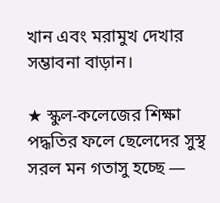খান এবং মরামুখ দেখার সম্ভাবনা বাড়ান।

★ স্কুল-কলেজের শিক্ষা পদ্ধতির ফলে ছেলেদের সুস্থ সরল মন গতাসু হচ্ছে —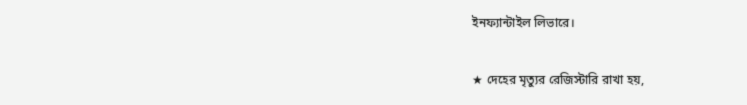ইনফ্যান্টাইল লিভারে।

★ দেহের মৃত্যুর রেজিস্টারি রাখা হয়,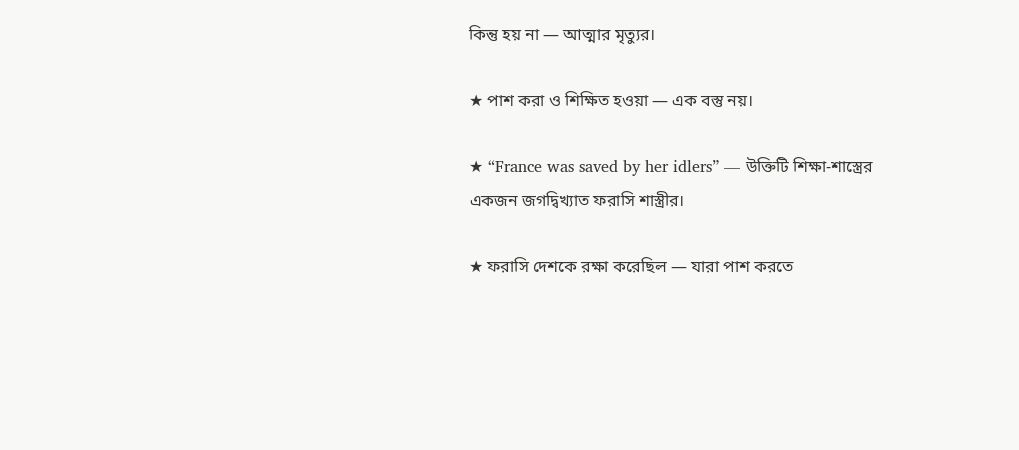কিন্তু হয় না — আত্মার মৃত্যুর।

★ পাশ করা ও শিক্ষিত হওয়া — এক বস্তু নয়।

★ “France was saved by her idlers” — উক্তিটি শিক্ষা-শাস্ত্রের একজন জগদ্বিখ্যাত ফরাসি শাস্ত্রীর।

★ ফরাসি দেশকে রক্ষা করেছিল — যারা পাশ করতে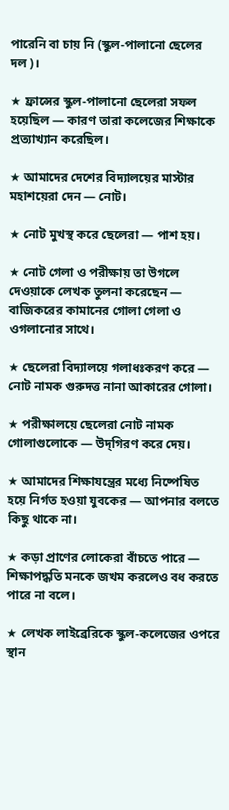পারেনি বা চায় নি (স্কুল-পালানো ছেলের দল)।

★ ফ্রান্সের স্কুল-পালানো ছেলেরা সফল হয়েছিল — কারণ তারা কলেজের শিক্ষাকে প্রত্যাখ্যান করেছিল।

★ আমাদের দেশের বিদ্যালয়ের মাস্টার মহাশয়েরা দেন — নোট।

★ নোট মুখস্থ করে ছেলেরা — পাশ হয়।

★ নোট গেলা ও পরীক্ষায় তা উগলে দেওয়াকে লেখক তুলনা করেছেন — বাজিকরের কামানের গোলা গেলা ও ওগলানোর সাথে।

★ ছেলেরা বিদ্যালয়ে গলাধঃকরণ করে — নোট নামক গুরুদত্ত নানা আকারের গোলা।

★ পরীক্ষালয়ে ছেলেরা নোট নামক গোলাগুলোকে — উদ্‌গিরণ করে দেয়।

★ আমাদের শিক্ষাযন্ত্রের মধ্যে নিষ্পেষিত হয়ে নির্গত হওয়া যুবকের — আপনার বলতে কিছু থাকে না।

★ কড়া প্রাণের লোকেরা বাঁচতে পারে — শিক্ষাপদ্ধতি মনকে জখম করলেও বধ করতে পারে না বলে।

★ লেখক লাইব্রেরিকে স্কুল-কলেজের ওপরে স্থান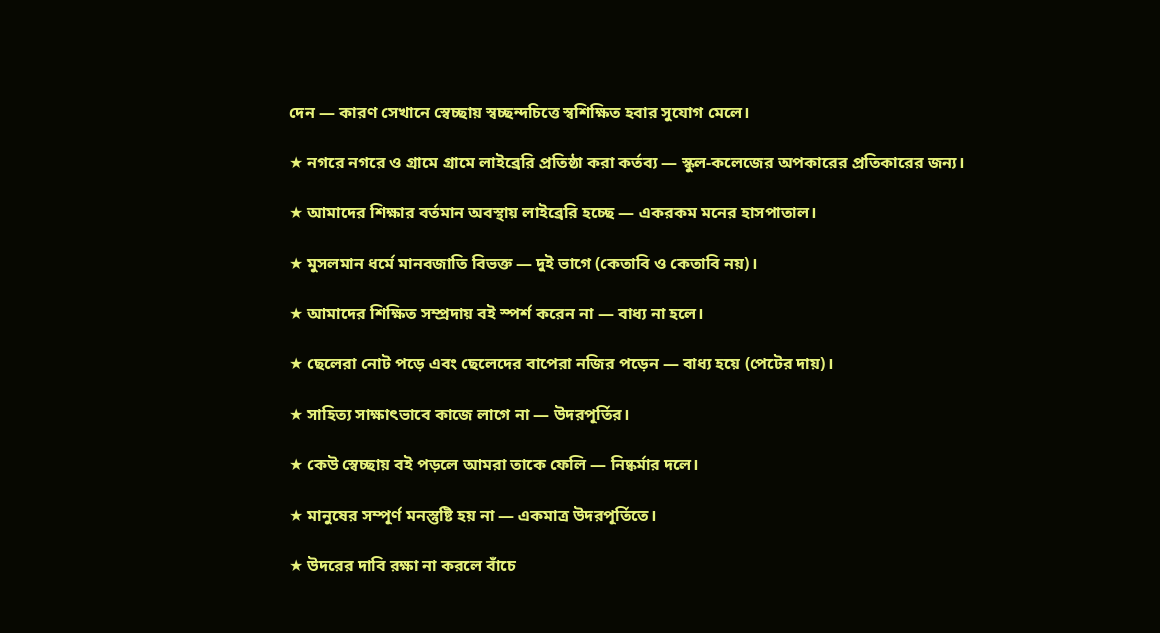দেন — কারণ সেখানে স্বেচ্ছায় স্বচ্ছন্দচিত্তে স্বশিক্ষিত হবার সুযোগ মেলে।

★ নগরে নগরে ও গ্রামে গ্রামে লাইব্রেরি প্রতিষ্ঠা করা কর্তব্য — স্কুল-কলেজের অপকারের প্রতিকারের জন্য।

★ আমাদের শিক্ষার বর্তমান অবস্থায় লাইব্রেরি হচ্ছে — একরকম মনের হাসপাতাল।

★ মুসলমান ধর্মে মানবজাতি বিভক্ত — দুই ভাগে (কেতাবি ও কেতাবি নয়)।

★ আমাদের শিক্ষিত সম্প্রদায় বই স্পর্শ করেন না — বাধ্য না হলে।

★ ছেলেরা নোট পড়ে এবং ছেলেদের বাপেরা নজির পড়েন — বাধ্য হয়ে (পেটের দায়)।

★ সাহিত্য সাক্ষাৎভাবে কাজে লাগে না — উদরপূর্তির।

★ কেউ স্বেচ্ছায় বই পড়লে আমরা তাকে ফেলি — নিষ্কর্মার দলে।

★ মানুষের সম্পূর্ণ মনস্তুষ্টি হয় না — একমাত্র উদরপূর্তিতে।

★ উদরের দাবি রক্ষা না করলে বাঁচে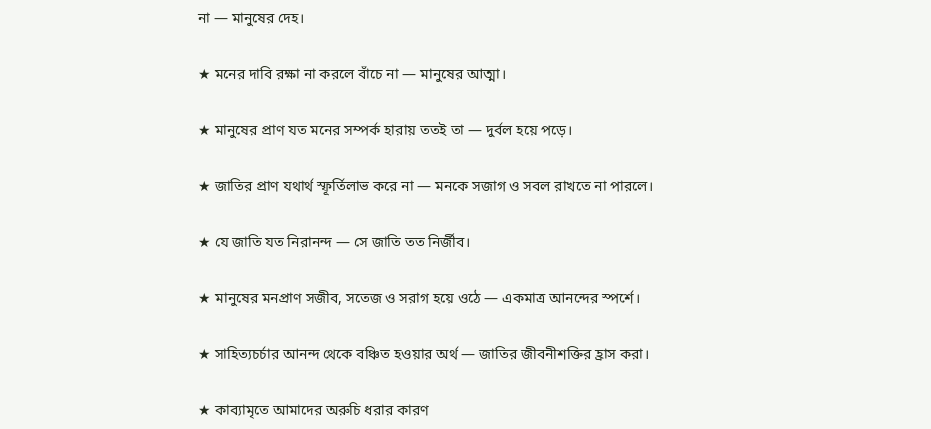না — মানুষের দেহ।

★ মনের দাবি রক্ষা না করলে বাঁচে না — মানুষের আত্মা।

★ মানুষের প্রাণ যত মনের সম্পর্ক হারায় ততই তা — দুর্বল হয়ে পড়ে।

★ জাতির প্রাণ যথার্থ স্ফূর্তিলাভ করে না — মনকে সজাগ ও সবল রাখতে না পারলে।

★ যে জাতি যত নিরানন্দ — সে জাতি তত নির্জীব।

★ মানুষের মনপ্রাণ সজীব, সতেজ ও সরাগ হয়ে ওঠে — একমাত্র আনন্দের স্পর্শে।

★ সাহিত্যচর্চার আনন্দ থেকে বঞ্চিত হওয়ার অর্থ — জাতির জীবনীশক্তির হ্রাস করা।

★ কাব্যামৃতে আমাদের অরুচি ধরার কারণ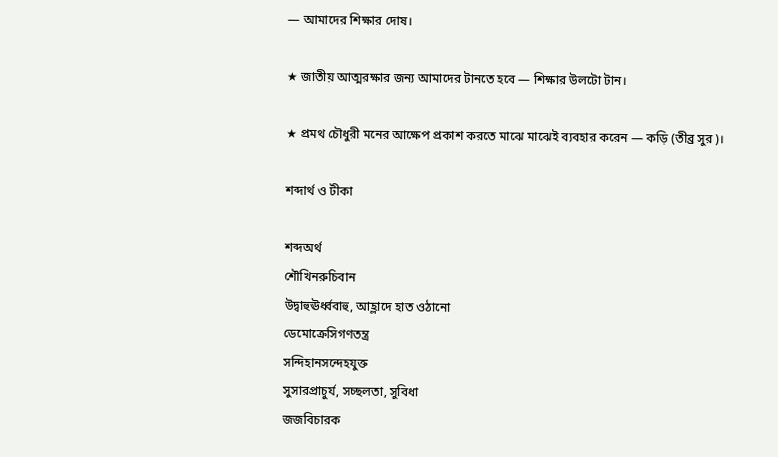— আমাদের শিক্ষার দোষ।

★ জাতীয় আত্মরক্ষার জন্য আমাদের টানতে হবে — শিক্ষার উলটো টান।

★ প্রমথ চৌধুরী মনের আক্ষেপ প্রকাশ করতে মাঝে মাঝেই ব্যবহার করেন — কড়ি (তীব্র সুর)।

শব্দার্থ ও টীকা

শব্দঅর্থ
শৌখিনরুচিবান
উদ্বাহুঊর্ধ্ববাহু, আহ্লাদে হাত ওঠানো
ডেমোক্রেসিগণতন্ত্র
সন্দিহানসন্দেহযুক্ত
সুসারপ্রাচুর্য, সচ্ছলতা, সুবিধা
জজবিচারক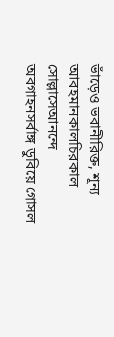ভাঁড়েও ভবানীরিক্ত, শূন্য
আবহমানকালচিরকাল
সোল্লাসেআনন্দে
অবগাহনসর্বাঙ্গ ডুবিয়ে গোসল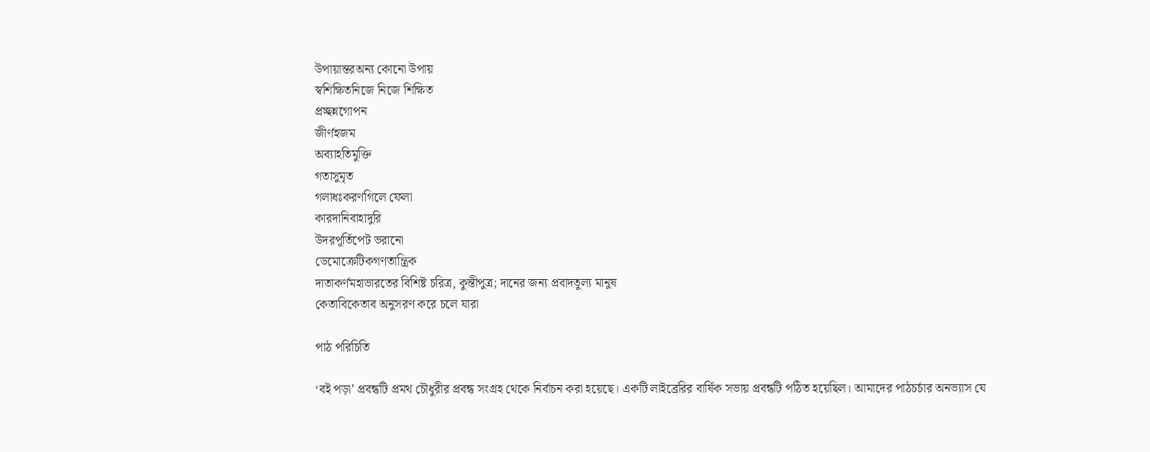উপায়ান্তরঅন্য কোনো উপায়
স্বশিক্ষিতনিজে নিজে শিক্ষিত
প্রচ্ছন্নগোপন
জীর্ণহজম
অব্যাহতিমুক্তি
গতাসুমৃত
গলাধঃকরণগিলে ফেলা
কারদানিবাহাদুরি
উদরপূর্তিপেট ভরানো
ডেমোক্রেটিকগণতান্ত্রিক
দাতাকর্ণমহাভারতের বিশিষ্ট চরিত্র, কুন্তীপুত্র; দানের জন্য প্রবাদতুল্য মানুষ
কেতাবিকেতাব অনুসরণ করে চলে যারা

পাঠ পরিচিতি

‘বই পড়া’ প্রবন্ধটি প্রমথ চৌধুরীর প্রবন্ধ সংগ্রহ থেকে নির্বাচন করা হয়েছে। একটি লাইব্রেরির বার্ষিক সভায় প্রবন্ধটি পঠিত হয়েছিল। আমাদের পাঠচর্চার অনভ্যাস যে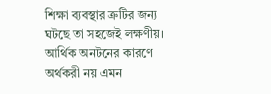শিক্ষা ব্যবস্থার ত্রুটির জন্য ঘটছে তা সহজেই লক্ষণীয়। আর্থিক অনটনের কারণে অর্থকরী নয় এমন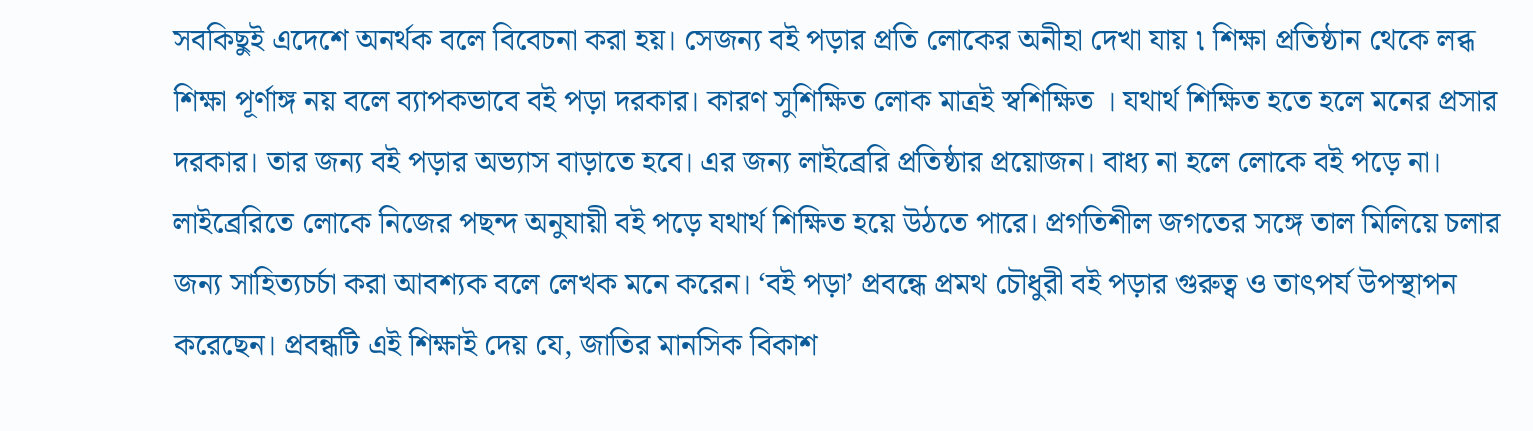সবকিছুই এদেশে অনর্থক বলে বিবেচনা করা হয়। সেজন্য বই পড়ার প্রতি লোকের অনীহা দেখা যায় ৷ শিক্ষা প্রতিষ্ঠান থেকে লব্ধ শিক্ষা পূর্ণাঙ্গ নয় বলে ব্যাপকভাবে বই পড়া দরকার। কারণ সুশিক্ষিত লোক মাত্রই স্বশিক্ষিত । যথার্থ শিক্ষিত হতে হলে মনের প্রসার দরকার। তার জন্য বই পড়ার অভ্যাস বাড়াতে হবে। এর জন্য লাইব্রেরি প্রতিষ্ঠার প্রয়োজন। বাধ্য না হলে লোকে বই পড়ে না। লাইব্রেরিতে লোকে নিজের পছন্দ অনুযায়ী বই পড়ে যথার্থ শিক্ষিত হয়ে উঠতে পারে। প্রগতিশীল জগতের সঙ্গে তাল মিলিয়ে চলার জন্য সাহিত্যচর্চা করা আবশ্যক বলে লেখক মনে করেন। ‘বই পড়া’ প্রবন্ধে প্রমথ চৌধুরী বই পড়ার গুরুত্ব ও তাৎপর্য উপস্থাপন করেছেন। প্রবন্ধটি এই শিক্ষাই দেয় যে, জাতির মানসিক বিকাশ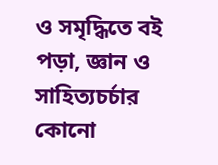ও সমৃদ্ধিতে বই পড়া, জ্ঞান ও সাহিত্যচর্চার কোনো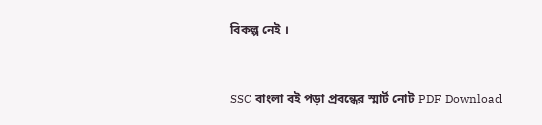বিকল্প নেই ।


SSC বাংলা বই পড়া প্রবন্ধের স্মার্ট নোট PDF Download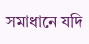সমাধানে যদি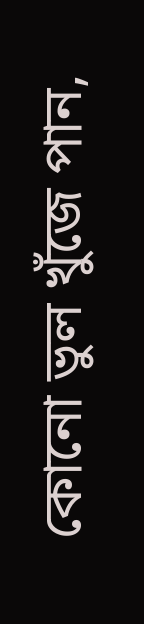কোনো ভুল খুঁজে পান,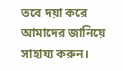তবে দয়া করে আমাদের জানিয়ে সাহায্য করুন।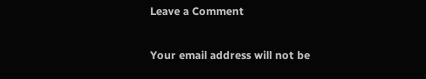Leave a Comment

Your email address will not be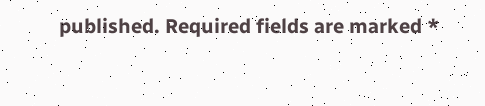published. Required fields are marked *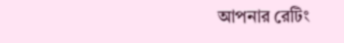আপনার রেটিং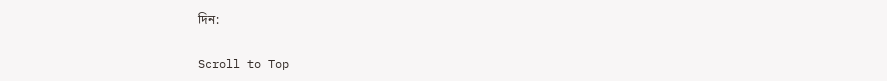দিন:

Scroll to Top